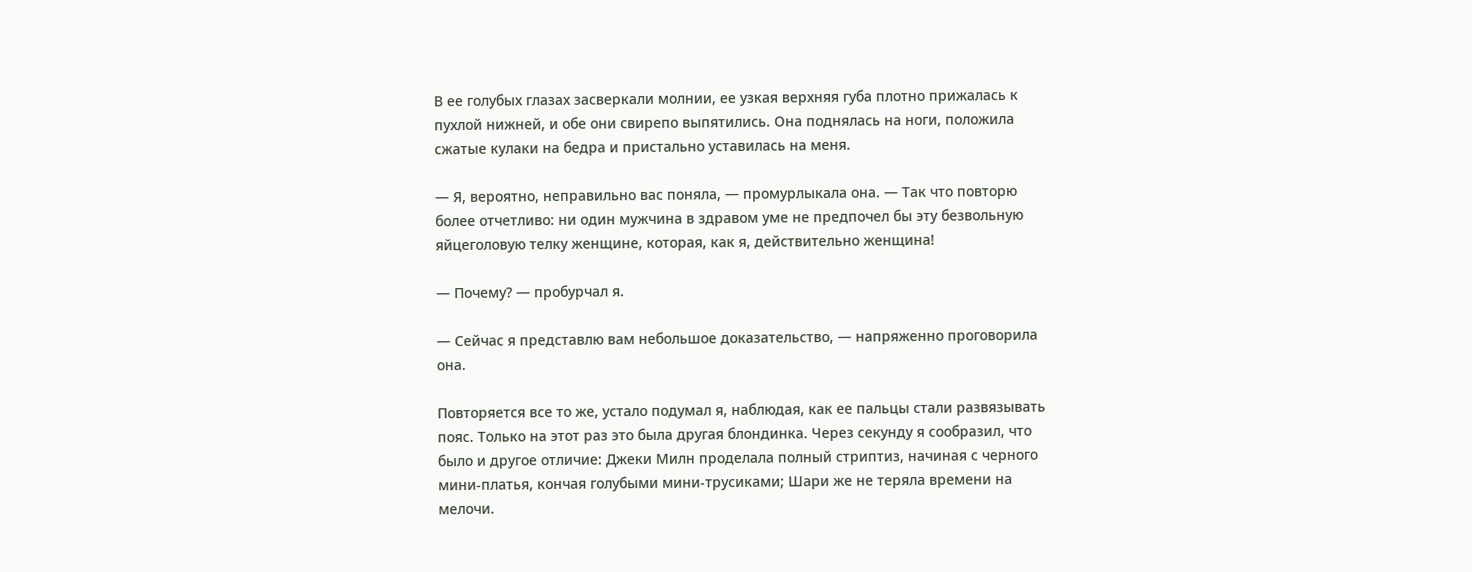В ее голубых глазах засверкали молнии, ее узкая верхняя губа плотно прижалась к пухлой нижней, и обе они свирепо выпятились. Она поднялась на ноги, положила сжатые кулаки на бедра и пристально уставилась на меня.

— Я, вероятно, неправильно вас поняла, — промурлыкала она. — Так что повторю более отчетливо: ни один мужчина в здравом уме не предпочел бы эту безвольную яйцеголовую телку женщине, которая, как я, действительно женщина!

— Почему? — пробурчал я.

— Сейчас я представлю вам небольшое доказательство, — напряженно проговорила она.

Повторяется все то же, устало подумал я, наблюдая, как ее пальцы стали развязывать пояс. Только на этот раз это была другая блондинка. Через секунду я сообразил, что было и другое отличие: Джеки Милн проделала полный стриптиз, начиная с черного мини-платья, кончая голубыми мини-трусиками; Шари же не теряла времени на мелочи.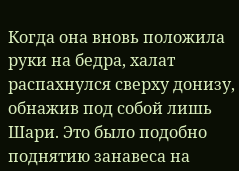Когда она вновь положила руки на бедра, халат распахнулся сверху донизу, обнажив под собой лишь Шари. Это было подобно поднятию занавеса на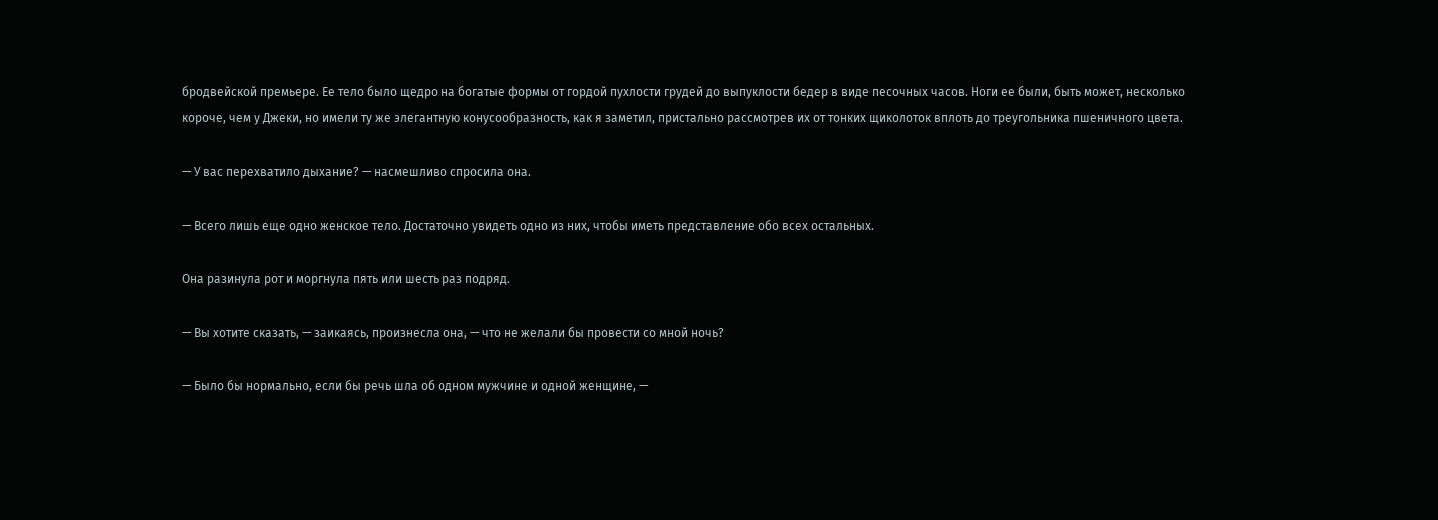бродвейской премьере. Ее тело было щедро на богатые формы от гордой пухлости грудей до выпуклости бедер в виде песочных часов. Ноги ее были, быть может, несколько короче, чем у Джеки, но имели ту же элегантную конусообразность, как я заметил, пристально рассмотрев их от тонких щиколоток вплоть до треугольника пшеничного цвета.

— У вас перехватило дыхание? — насмешливо спросила она.

— Всего лишь еще одно женское тело. Достаточно увидеть одно из них, чтобы иметь представление обо всех остальных.

Она разинула рот и моргнула пять или шесть раз подряд.

— Вы хотите сказать, — заикаясь, произнесла она, — что не желали бы провести со мной ночь?

— Было бы нормально, если бы речь шла об одном мужчине и одной женщине, —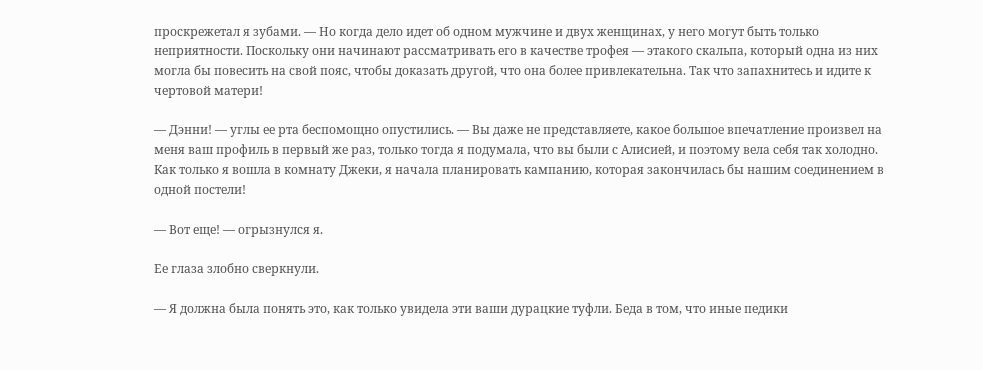проскрежетал я зубами. — Но когда дело идет об одном мужчине и двух женщинах, у него могут быть только неприятности. Поскольку они начинают рассматривать его в качестве трофея — этакого скальпа, который одна из них могла бы повесить на свой пояс, чтобы доказать другой, что она более привлекательна. Так что запахнитесь и идите к чертовой матери!

— Дэнни! — углы ее рта беспомощно опустились. — Вы даже не представляете, какое большое впечатление произвел на меня ваш профиль в первый же раз, только тогда я подумала, что вы были с Алисией, и поэтому вела себя так холодно. Как только я вошла в комнату Джеки, я начала планировать кампанию, которая закончилась бы нашим соединением в одной постели!

— Вот еще! — огрызнулся я.

Ее глаза злобно сверкнули.

— Я должна была понять это, как только увидела эти ваши дурацкие туфли. Беда в том, что иные педики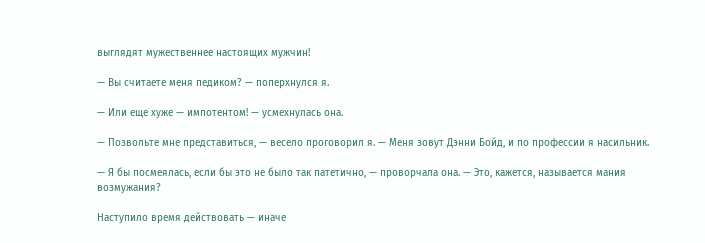выглядят мужественнее настоящих мужчин!

— Вы считаете меня педиком? — поперхнулся я.

— Или еще хуже — импотентом! — усмехнулась она.

— Позвольте мне представиться, — весело проговорил я. — Меня зовут Дэнни Бойд, и по профессии я насильник.

— Я бы посмеялась, если бы это не было так патетично, — проворчала она. — Это, кажется, называется мания возмужания?

Наступило время действовать — иначе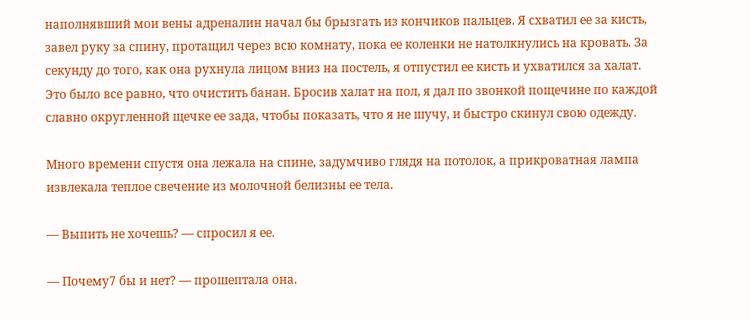наполнявший мои вены адреналин начал бы брызгать из кончиков пальцев. Я схватил ее за кисть, завел руку за спину, протащил через всю комнату, пока ее коленки не натолкнулись на кровать. За секунду до того, как она рухнула лицом вниз на постель, я отпустил ее кисть и ухватился за халат. Это было все равно, что очистить банан. Бросив халат на пол, я дал по звонкой пощечине по каждой славно округленной щечке ее зада, чтобы показать, что я не шучу, и быстро скинул свою одежду.

Много времени спустя она лежала на спине, задумчиво глядя на потолок, а прикроватная лампа извлекала теплое свечение из молочной белизны ее тела.

— Выпить не хочешь? — спросил я ее.

— Почему7 бы и нет? — прошептала она.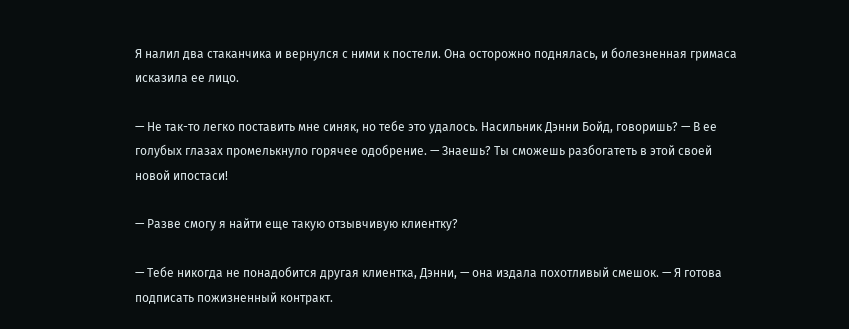Я налил два стаканчика и вернулся с ними к постели. Она осторожно поднялась, и болезненная гримаса исказила ее лицо.

— Не так-то легко поставить мне синяк, но тебе это удалось. Насильник Дэнни Бойд, говоришь? — В ее голубых глазах промелькнуло горячее одобрение. — Знаешь? Ты сможешь разбогатеть в этой своей новой ипостаси!

— Разве смогу я найти еще такую отзывчивую клиентку?

— Тебе никогда не понадобится другая клиентка, Дэнни, — она издала похотливый смешок. — Я готова подписать пожизненный контракт.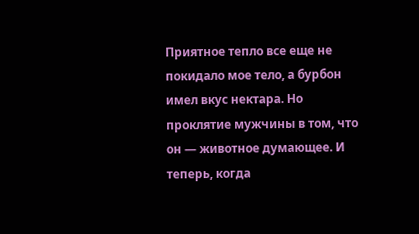Приятное тепло все еще не покидало мое тело, а бурбон имел вкус нектара. Но проклятие мужчины в том, что он — животное думающее. И теперь, когда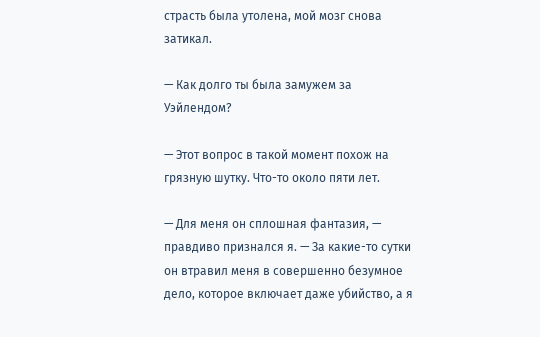страсть была утолена, мой мозг снова затикал.

— Как долго ты была замужем за Уэйлендом?

— Этот вопрос в такой момент похож на грязную шутку. Что-то около пяти лет.

— Для меня он сплошная фантазия, — правдиво признался я. — За какие-то сутки он втравил меня в совершенно безумное дело, которое включает даже убийство, а я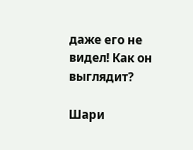даже его не видел! Как он выглядит?

Шари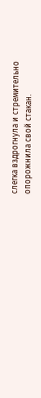слегка вздрогнула и стремительно опорожнила свой стакан.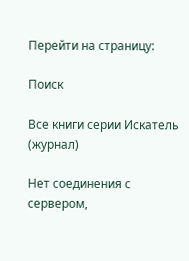Перейти на страницу:

Поиск

Все книги серии Искатель (журнал)

Нет соединения с сервером,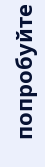попробуйте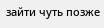зайти чуть позже